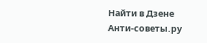Найти в Дзене
Анти-советы.ру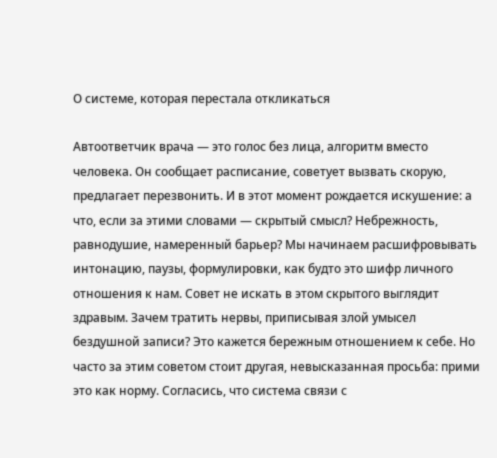О системе, которая перестала откликаться

Автоответчик врача — это голос без лица, алгоритм вместо человека. Он сообщает расписание, советует вызвать скорую, предлагает перезвонить. И в этот момент рождается искушение: а что, если за этими словами — скрытый смысл? Небрежность, равнодушие, намеренный барьер? Мы начинаем расшифровывать интонацию, паузы, формулировки, как будто это шифр личного отношения к нам. Совет не искать в этом скрытого выглядит здравым. Зачем тратить нервы, приписывая злой умысел бездушной записи? Это кажется бережным отношением к себе. Но часто за этим советом стоит другая, невысказанная просьба: прими это как норму. Согласись, что система связи с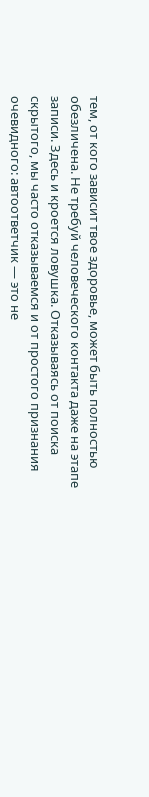тем, от кого зависит твое здоровье, может быть полностью обезличена. Не требуй человеческого контакта даже на этапе записи. Здесь и кроется ловушка. Отказываясь от поиска скрытого, мы часто отказываемся и от простого признания очевидного: автоответчик — это не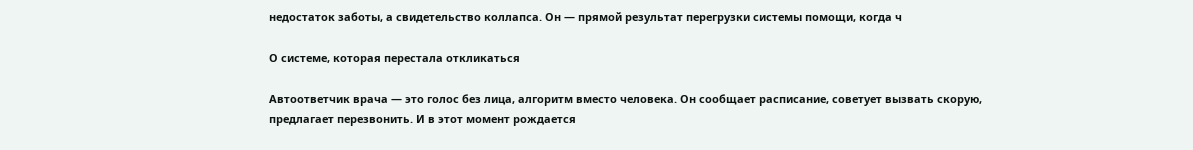недостаток заботы, а свидетельство коллапса. Он — прямой результат перегрузки системы помощи, когда ч

О системе, которая перестала откликаться

Автоответчик врача — это голос без лица, алгоритм вместо человека. Он сообщает расписание, советует вызвать скорую, предлагает перезвонить. И в этот момент рождается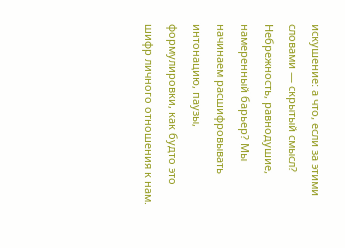искушение: а что, если за этими словами — скрытый смысл? Небрежность, равнодушие, намеренный барьер? Мы начинаем расшифровывать интонацию, паузы, формулировки, как будто это шифр личного отношения к нам.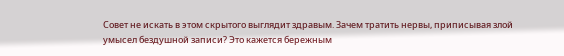Совет не искать в этом скрытого выглядит здравым. Зачем тратить нервы, приписывая злой умысел бездушной записи? Это кажется бережным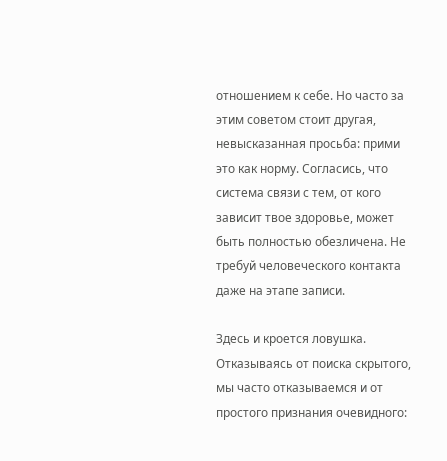отношением к себе. Но часто за этим советом стоит другая, невысказанная просьба: прими это как норму. Согласись, что система связи с тем, от кого зависит твое здоровье, может быть полностью обезличена. Не требуй человеческого контакта даже на этапе записи.

Здесь и кроется ловушка. Отказываясь от поиска скрытого, мы часто отказываемся и от простого признания очевидного: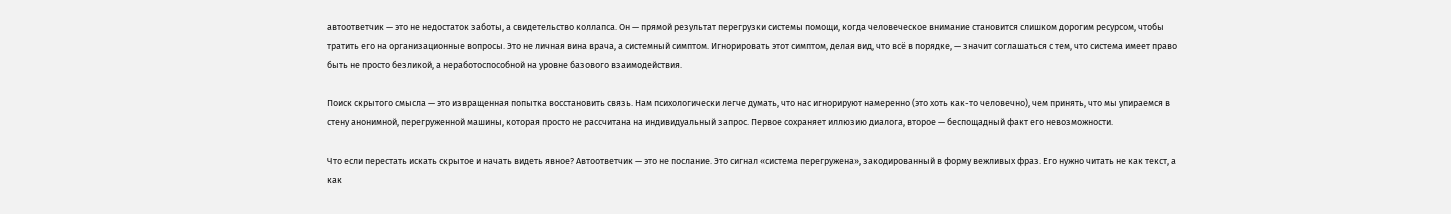автоответчик — это не недостаток заботы, а свидетельство коллапса. Он — прямой результат перегрузки системы помощи, когда человеческое внимание становится слишком дорогим ресурсом, чтобы тратить его на организационные вопросы. Это не личная вина врача, а системный симптом. Игнорировать этот симптом, делая вид, что всё в порядке, — значит соглашаться с тем, что система имеет право быть не просто безликой, а неработоспособной на уровне базового взаимодействия.

Поиск скрытого смысла — это извращенная попытка восстановить связь. Нам психологически легче думать, что нас игнорируют намеренно (это хоть как-то человечно), чем принять, что мы упираемся в стену анонимной, перегруженной машины, которая просто не рассчитана на индивидуальный запрос. Первое сохраняет иллюзию диалога, второе — беспощадный факт его невозможности.

Что если перестать искать скрытое и начать видеть явное? Автоответчик — это не послание. Это сигнал «система перегружена», закодированный в форму вежливых фраз. Его нужно читать не как текст, а как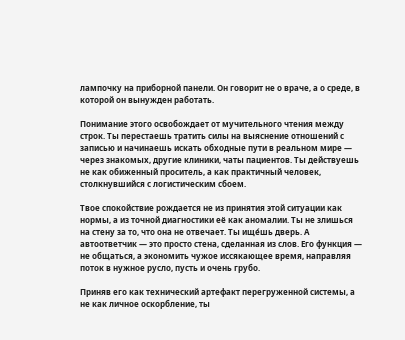лампочку на приборной панели. Он говорит не о враче, а о среде, в которой он вынужден работать.

Понимание этого освобождает от мучительного чтения между строк. Ты перестаешь тратить силы на выяснение отношений с записью и начинаешь искать обходные пути в реальном мире — через знакомых, другие клиники, чаты пациентов. Ты действуешь не как обиженный проситель, а как практичный человек, столкнувшийся с логистическим сбоем.

Твое спокойствие рождается не из принятия этой ситуации как нормы, а из точной диагностики её как аномалии. Ты не злишься на стену за то, что она не отвечает. Ты ище́шь дверь. А автоответчик — это просто стена, сделанная из слов. Его функция — не общаться, а экономить чужое иссякающее время, направляя поток в нужное русло, пусть и очень грубо.

Приняв его как технический артефакт перегруженной системы, а не как личное оскорбление, ты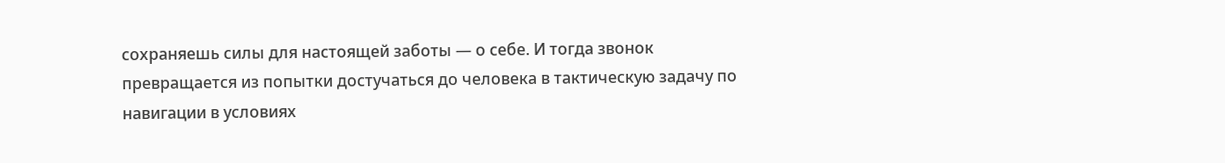сохраняешь силы для настоящей заботы — о себе. И тогда звонок превращается из попытки достучаться до человека в тактическую задачу по навигации в условиях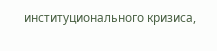институционального кризиса,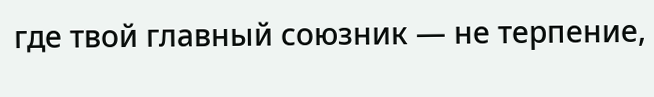где твой главный союзник — не терпение,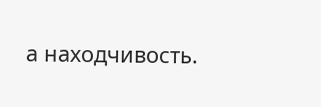а находчивость.